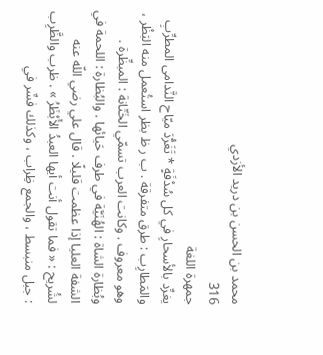محمد بن الحسن بن دريد الأزدي
316
جمهرة اللغة
يغرِّد بالأسحارِ في كل سُدْفَةٍ * تَغَرُّدَ ميّاح النَّدامى المطرِّبِ والمَطارِب : طرق متفرقة . ب ر ظ بظر استُعمل منه البَظْر ، وهو معروف . وكانت العرب تسمّي الخَتّانة : المبظِّرة . وبُظارة الشاة : الهُنَيَّة في طرف حَيائها . والبُظارة : اللحمة في الشفة العليا إذا عظمت قليلًا . قال علي رضي اللّه عنه لشُريح : « فما تقول أنت أيها العبدُ الأَبْظَرُ » . ظرب والظَّرِب : جبل منبسط ، والجمع ظِراب ، وكذلك فسِّر في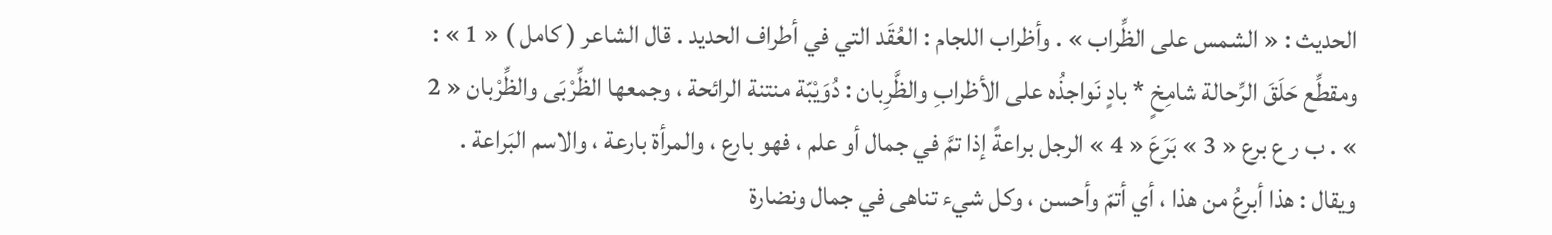الحديث : « الشمس على الظِّراب » . وأظراب اللجام : العُقَد التي في أطراف الحديد . قال الشاعر ( كامل ) « 1 » : ومقطِّع حَلَقَ الرِّحالة شامِخٍ * بادٍ نَواجذُه على الأظرابِ والظَّرِبان : دُوَيْبّة منتنة الرائحة ، وجمعها الظِّرْبَى والظِّرْبان « 2 » . ب ر ع برع « 3 » بَرَعَ « 4 » الرجل براعةً إذا تمَّ في جمال أو علم ، فهو بارع ، والمرأة بارعة ، والاسم البَراعة . ويقال : هذا أبرعُ من هذا ، أي أتمّ وأحسن ، وكل شيء تناهى في جمال ونضارة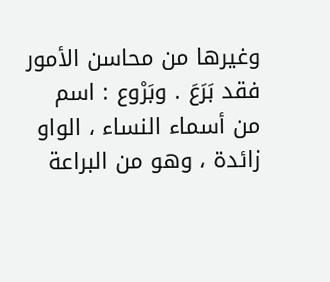وغيرها من محاسن الأمور فقد بَرَعَ . وبَرْوع : اسم من أسماء النساء ، الواو زائدة ، وهو من البراعة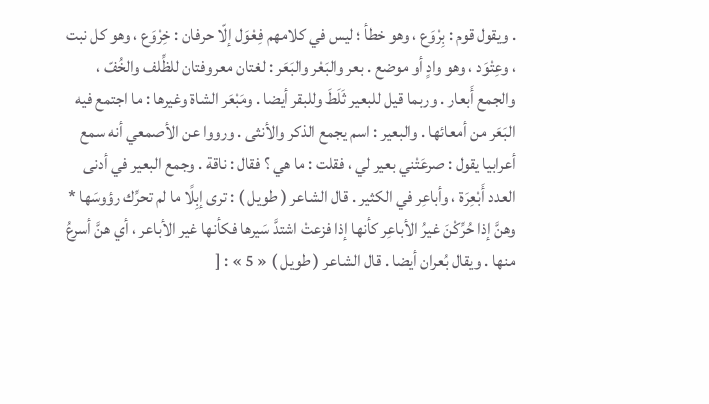. ويقول قوم : بِرْوَع ، وهو خطأ ؛ ليس في كلامهم فِعْوَل إلّا حرفان : خِرْوَع ، وهو كل نبت ، وعِتْوَد ، وهو وادٍ أو موضع . بعر والبَعْر والبَعَر : لغتان معروفتان للظِّلف والخُفّ ، والجمع أَبعار . وربما قيل للبعير ثَلَطَ وللبقر أيضا . ومَبْعَر الشاة وغيرها : ما اجتمع فيه البَعَر من أمعائها . والبعير : اسم يجمع الذكر والأنثى . ورووا عن الأصمعي أنه سمع أعرابيا يقول : صرعَتْني بعير لي ، فقلت : ما هي ؟ فقال : ناقة . وجمع البعير في أدنى العدد أَبْعِرَة ، وأباعِر في الكثير . قال الشاعر ( طويل ) : ترى إبِلًا ما لم تحرِّك رؤوسَها * وهنَّ إذا حُرِّكْنَ غيرُ الأباعِر كأنها إذا فزعتْ اشتدَّ سَيرها فكأنها غير الأباعر ، أي هنَّ أسرعُ منها . ويقال بُعران أيضا . قال الشاعر ( طويل ) « 5 » : [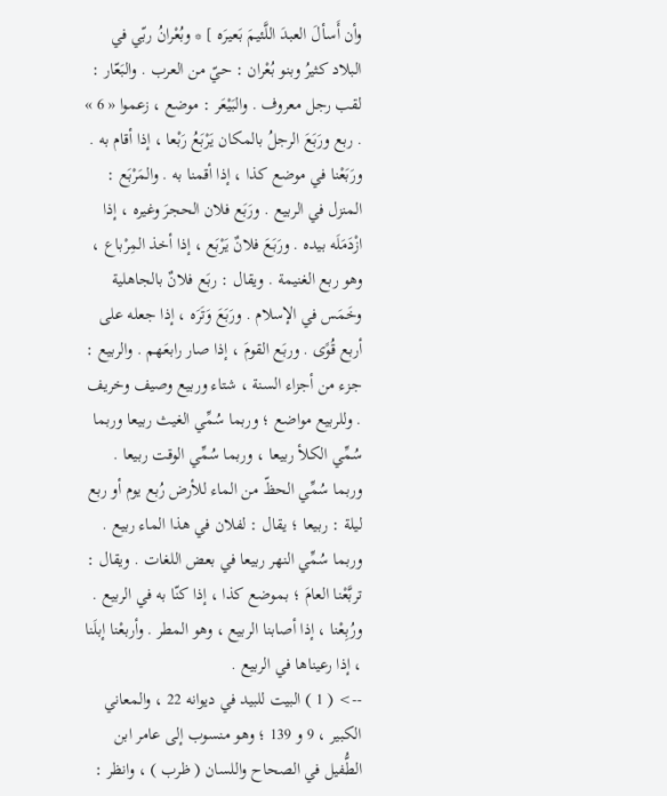وأن أَسألَ العبدَ اللَّئيمَ بَعيرَه ] * وبُعْرانُ ربّي في البلاد كثيرُ وبنو بُعْران : حيّ من العرب . والبَعّار : لقب رجل معروف . والبَيْعَر : موضع ، زعموا « 6 » . ربع ورَبَعَ الرجلُ بالمكان يَرْبَعُ رَبْعا ، إذا أقام به . ورَبَعْنا في موضع كذا ، إذا أقمنا به . والمَرْبَع : المنزل في الربيع . ورَبَع فلان الحجرَ وغيره ، إذا ازْدَمَلَه بيده . ورَبَعَ فلانٌ يَرْبَع ، إذا أخذ المِرْباع ، وهو ربع الغنيمة . ويقال : ربَع فلانٌ بالجاهلية وخَمَس في الإسلام . ورَبَعَ وَتَرَه ، إذا جعله على أربع قُوًى . وربَع القومَ ، إذا صار رابعَهم . والربيع : جزء من أجزاء السنة ، شتاء وربيع وصيف وخريف . وللربيع مواضع ؛ وربما سُمِّي الغيث ربيعا وربما سُمِّي الكلأ ربيعا ، وربما سُمِّي الوقت ربيعا . وربما سُمِّي الحظّ من الماء للأرض رُبع يوم أو ربع ليلة : ربيعا ؛ يقال : لفلان في هذا الماء ربيع . وربما سُمِّي النهر ربيعا في بعض اللغات . ويقال : تربَّعْنا العامَ ؛ بموضع كذا ، إذا كنّا به في الربيع . ورُبِعْنا ، إذا أصابنا الربيع ، وهو المطر . وأربعْنا إبلَنا ، إذا رعيناها في الربيع .
--> ( 1 ) البيت للبيد في ديوانه 22 ، والمعاني الكبير ، 9 و 139 ؛ وهو منسوب إلى عامر ابن الطُّفيل في الصحاح واللسان ( ظرب ) ، وانظر :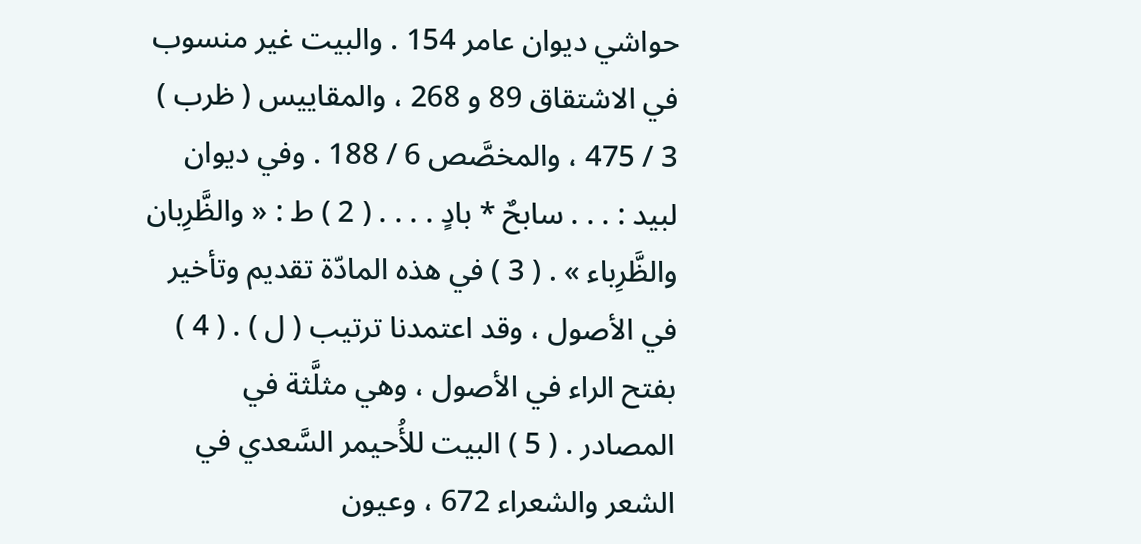حواشي ديوان عامر 154 . والبيت غير منسوب في الاشتقاق 89 و 268 ، والمقاييس ( ظرب ) 3 / 475 ، والمخصَّص 6 / 188 . وفي ديوان لبيد : . . . سابحٌ * بادٍ . . . . ( 2 ) ط : « والظَّرِبان والظَّرِباء » . ( 3 ) في هذه المادّة تقديم وتأخير في الأصول ، وقد اعتمدنا ترتيب ( ل ) . ( 4 ) بفتح الراء في الأصول ، وهي مثلَّثة في المصادر . ( 5 ) البيت للأُحيمر السَّعدي في الشعر والشعراء 672 ، وعيون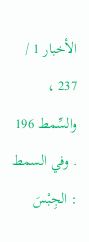الأخبار 1 / 237 ، والسِّمط 196 . وفي السمط : الجِبْسَ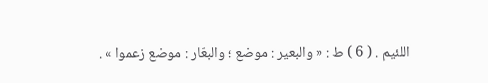اللئيم . ( 6 ) ط : « والبعير : موضع ؛ والبعّار : موضع زعموا » .